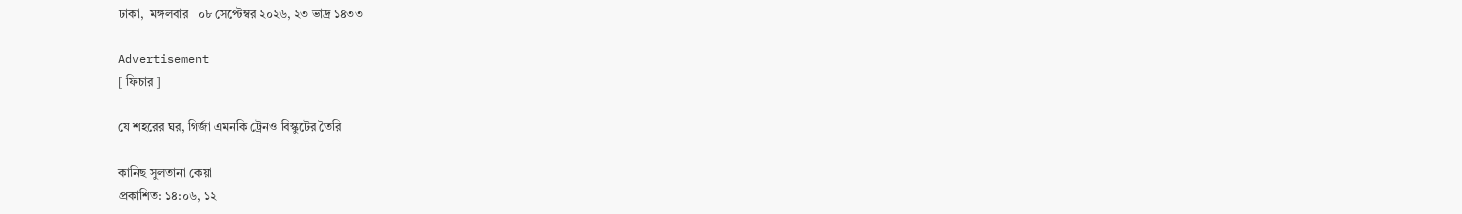ঢাকা,  মঙ্গলবার   ০৮ সেপ্টেম্বর ২০২৬, ২৩ ভাদ্র ১৪৩৩

Advertisement
[ ফিচার ]

যে শহরের ঘর, গির্জা এমনকি ট্রেনও বিস্কুটের তৈরি

কানিছ সুলতানা কেয়া
প্রকাশিত: ১৪:০৬, ১২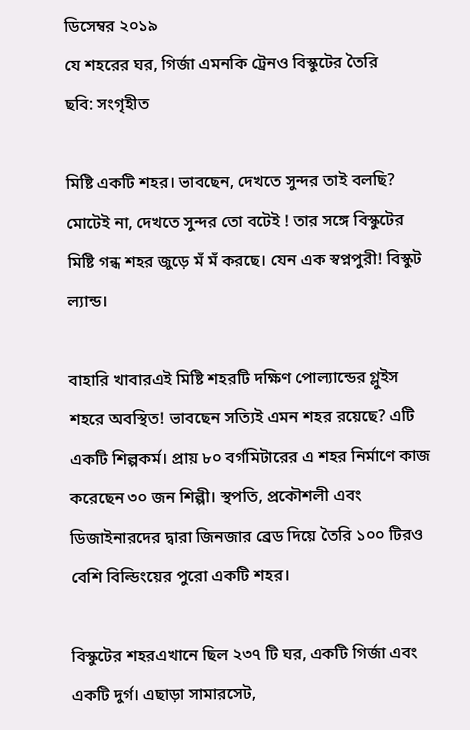ডিসেম্বর ২০১৯
যে শহরের ঘর, গির্জা এমনকি ট্রেনও বিস্কুটের তৈরি
ছবি: সংগৃহীত

মিষ্টি একটি শহর। ভাবছেন, দেখতে সুন্দর তাই বলছি? মোটেই না, দেখতে সুন্দর তো বটেই ! তার সঙ্গে বিস্কুটের মিষ্টি গন্ধ শহর জুড়ে মঁ মঁ করছে। যেন এক স্বপ্নপুরী! বিস্কুট ল্যান্ড।

বাহারি খাবারএই মিষ্টি শহরটি দক্ষিণ পোল্যান্ডের গ্লুইস শহরে অবস্থিত! ভাবছেন সত্যিই এমন শহর রয়েছে? এটি একটি শিল্পকর্ম। প্রায় ৮০ বর্গমিটারের এ শহর নির্মাণে কাজ করেছেন ৩০ জন শিল্পী। স্থপতি, প্রকৌশলী এবং ডিজাইনারদের দ্বারা জিনজার ব্রেড দিয়ে তৈরি ১০০ টিরও বেশি বিল্ডিংয়ের পুরো একটি শহর।

বিস্কুটের শহরএখানে ছিল ২৩৭ টি ঘর, একটি গির্জা এবং একটি দুর্গ। এছাড়া সামারসেট,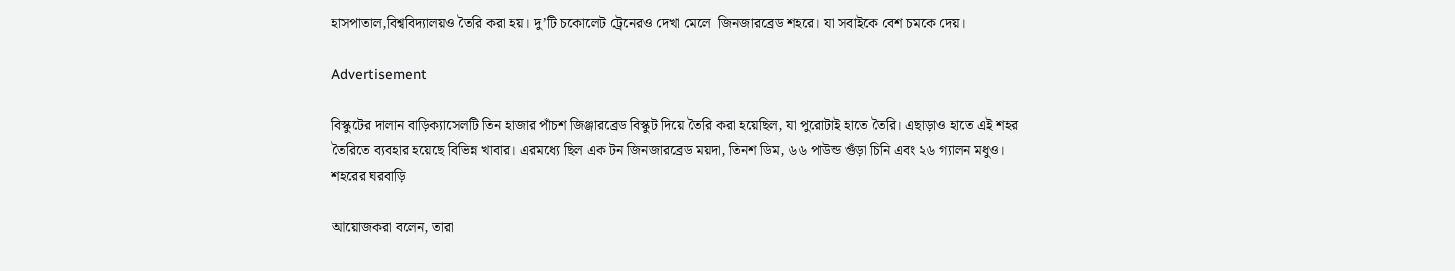হাসপাতাল,বিশ্ববিদ্যালয়ও তৈরি করা হয়। দু’টি চকোলেট ট্রেনেরও দেখা মেলে  জিনজারব্রেড শহরে। যা সবাইকে বেশ চমকে দেয়।

Advertisement

বিস্কুটের দালান বাড়িক্যাসেলটি তিন হাজার পাঁচশ জিঞ্জারব্রেড বিস্কুট দিয়ে তৈরি করা হয়েছিল, যা পুরোটাই হাতে তৈরি। এছাড়াও হাতে এই শহর তৈরিতে ব্যবহার হয়েছে বিভিন্ন খাবার। এরমধ্যে ছিল এক টন জিনজারব্রেড ময়দা, তিনশ ডিম, ৬৬ পাউন্ড গুঁড়া চিনি এবং ২৬ গ্যালন মধুও।
শহরের ঘরবাড়ি

আয়োজকরা বলেন, তারা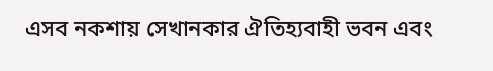এসব নকশায় সেখানকার ঐতিহ্যবাহী ভবন এবং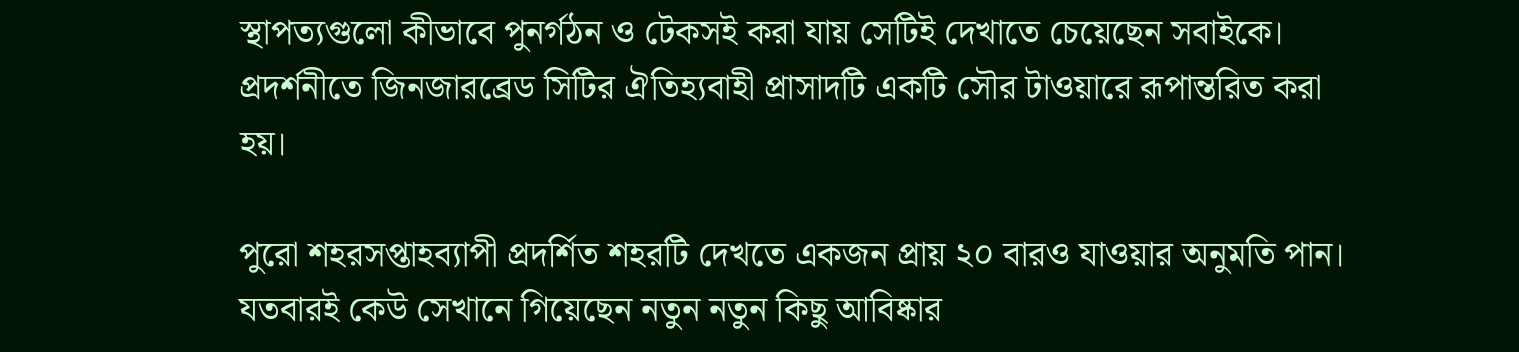স্থাপত্যগুলো কীভাবে পুনর্গঠন ও টেকসই করা যায় সেটিই দেখাতে চেয়েছেন সবাইকে। প্রদর্শনীতে জিনজারব্রেড সিটির ঐতিহ্যবাহী প্রাসাদটি একটি সৌর টাওয়ারে রূপান্তরিত করা হয়।

পুরো শহরসপ্তাহব্যাপী প্রদর্শিত শহরটি দেখতে একজন প্রায় ২০ বারও যাওয়ার অনুমতি পান। যতবারই কেউ সেখানে গিয়েছেন নতুন নতুন কিছু আবিষ্কার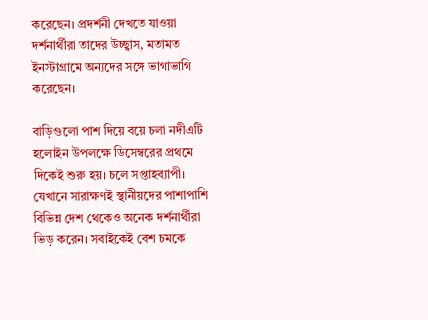করেছেন। প্রদর্শনী দেখতে যাওয়া দর্শনার্থীরা তাদের উচ্ছ্বাস, মতামত ইনস্টাগ্রামে অন্যদের সঙ্গে ভাগাভাগি করেছেন।

বাড়িগুলো পাশ দিয়ে বয়ে চলা নদীএটি হলোইন উপলক্ষে ডিসেম্বরের প্রথমে দিকেই শুরু হয়। চলে সপ্তাহব্যাপী। যেখানে সারাক্ষণই স্থানীয়দের পাশাপাশি বিভিন্ন দেশ থেকেও অনেক দর্শনার্থীরা ভিড় করেন। সবাইকেই বেশ চমকে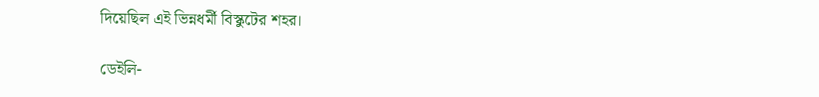দিয়েছিল এই ভিন্নধর্মী বিস্কুটের শহর।

ডেইলি-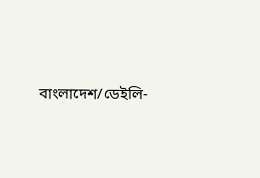বাংলাদেশ/ডেইলি-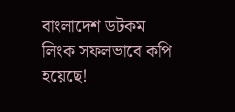বাংলাদেশ ডটকম
লিংক সফলভাবে কপি হয়েছে!